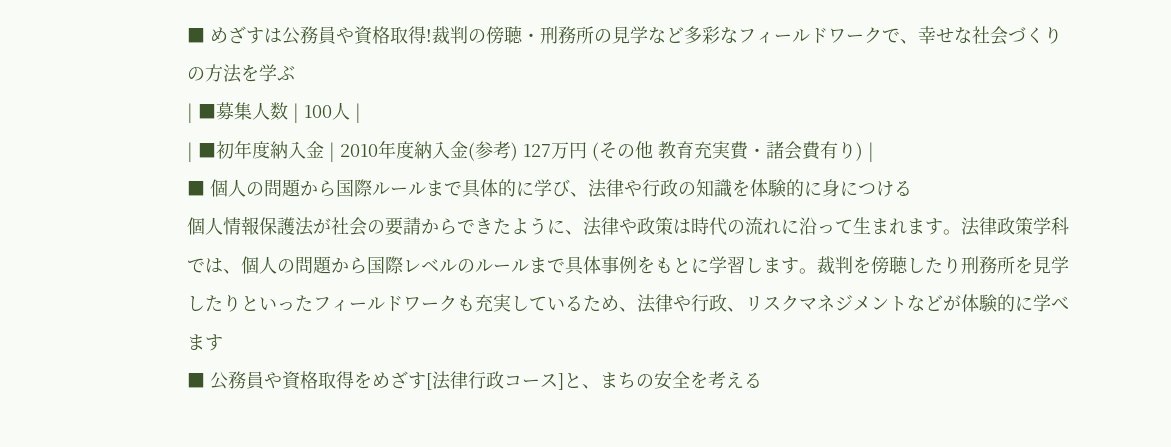■ めざすは公務員や資格取得!裁判の傍聴・刑務所の見学など多彩なフィールドワークで、幸せな社会づくりの方法を学ぶ
| ■募集人数 | 100人 |
| ■初年度納入金 | 2010年度納入金(参考) 127万円 (その他 教育充実費・諸会費有り) |
■ 個人の問題から国際ルールまで具体的に学び、法律や行政の知識を体験的に身につける
個人情報保護法が社会の要請からできたように、法律や政策は時代の流れに沿って生まれます。法律政策学科では、個人の問題から国際レベルのルールまで具体事例をもとに学習します。裁判を傍聴したり刑務所を見学したりといったフィールドワークも充実しているため、法律や行政、リスクマネジメントなどが体験的に学べます
■ 公務員や資格取得をめざす[法律行政コース]と、まちの安全を考える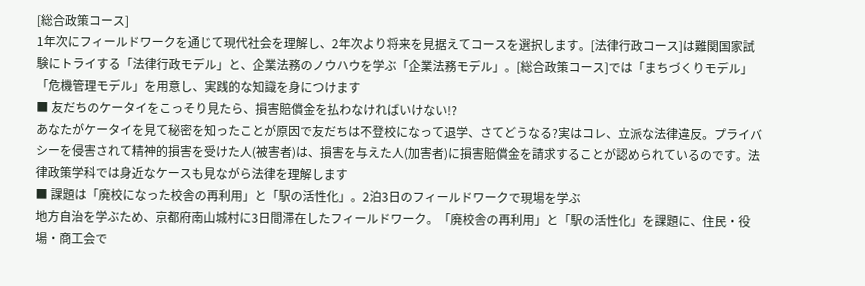[総合政策コース]
1年次にフィールドワークを通じて現代社会を理解し、2年次より将来を見据えてコースを選択します。[法律行政コース]は難関国家試験にトライする「法律行政モデル」と、企業法務のノウハウを学ぶ「企業法務モデル」。[総合政策コース]では「まちづくりモデル」「危機管理モデル」を用意し、実践的な知識を身につけます
■ 友だちのケータイをこっそり見たら、損害賠償金を払わなければいけない!?
あなたがケータイを見て秘密を知ったことが原因で友だちは不登校になって退学、さてどうなる?実はコレ、立派な法律違反。プライバシーを侵害されて精神的損害を受けた人(被害者)は、損害を与えた人(加害者)に損害賠償金を請求することが認められているのです。法律政策学科では身近なケースも見ながら法律を理解します
■ 課題は「廃校になった校舎の再利用」と「駅の活性化」。2泊3日のフィールドワークで現場を学ぶ
地方自治を学ぶため、京都府南山城村に3日間滞在したフィールドワーク。「廃校舎の再利用」と「駅の活性化」を課題に、住民・役場・商工会で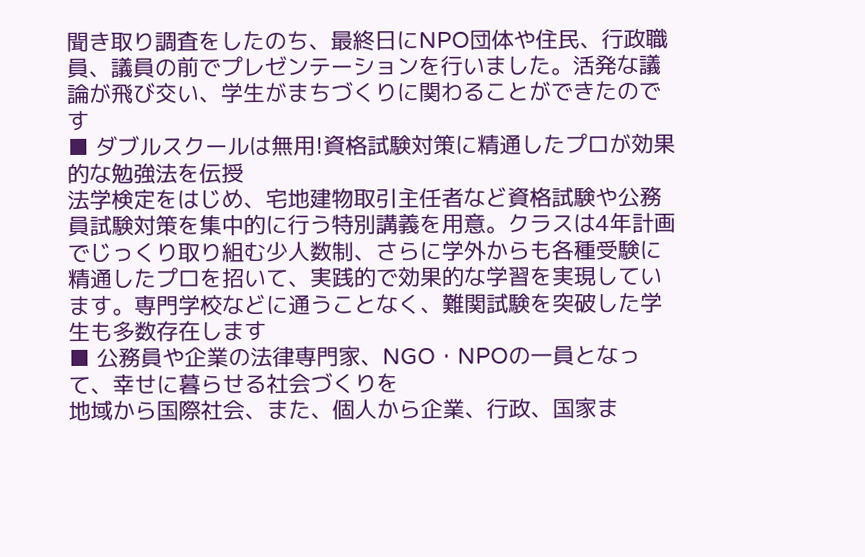聞き取り調査をしたのち、最終日にNPO団体や住民、行政職員、議員の前でプレゼンテーションを行いました。活発な議論が飛び交い、学生がまちづくりに関わることができたのです
■ ダブルスクールは無用!資格試験対策に精通したプロが効果的な勉強法を伝授
法学検定をはじめ、宅地建物取引主任者など資格試験や公務員試験対策を集中的に行う特別講義を用意。クラスは4年計画でじっくり取り組む少人数制、さらに学外からも各種受験に精通したプロを招いて、実践的で効果的な学習を実現しています。専門学校などに通うことなく、難関試験を突破した学生も多数存在します
■ 公務員や企業の法律専門家、NGO・NPOの一員となって、幸せに暮らせる社会づくりを
地域から国際社会、また、個人から企業、行政、国家ま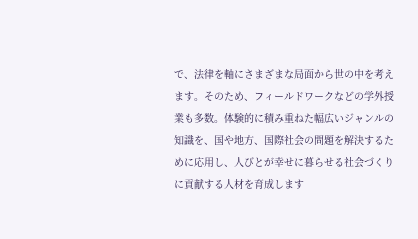で、法律を軸にさまざまな局面から世の中を考えます。そのため、フィールドワークなどの学外授業も多数。体験的に積み重ねた幅広いジャンルの知識を、国や地方、国際社会の問題を解決するために応用し、人びとが幸せに暮らせる社会づくりに貢献する人材を育成します